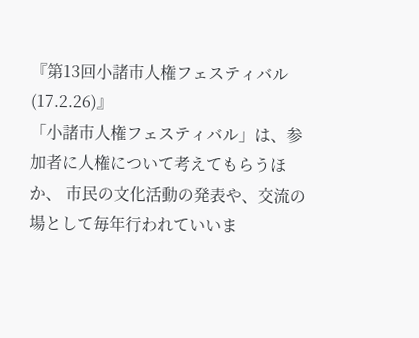『第13回小諸市人権フェスティバル (17.2.26)』
「小諸市人権フェスティバル」は、参加者に人権について考えてもらうほか、 市民の文化活動の発表や、交流の場として毎年行われていいま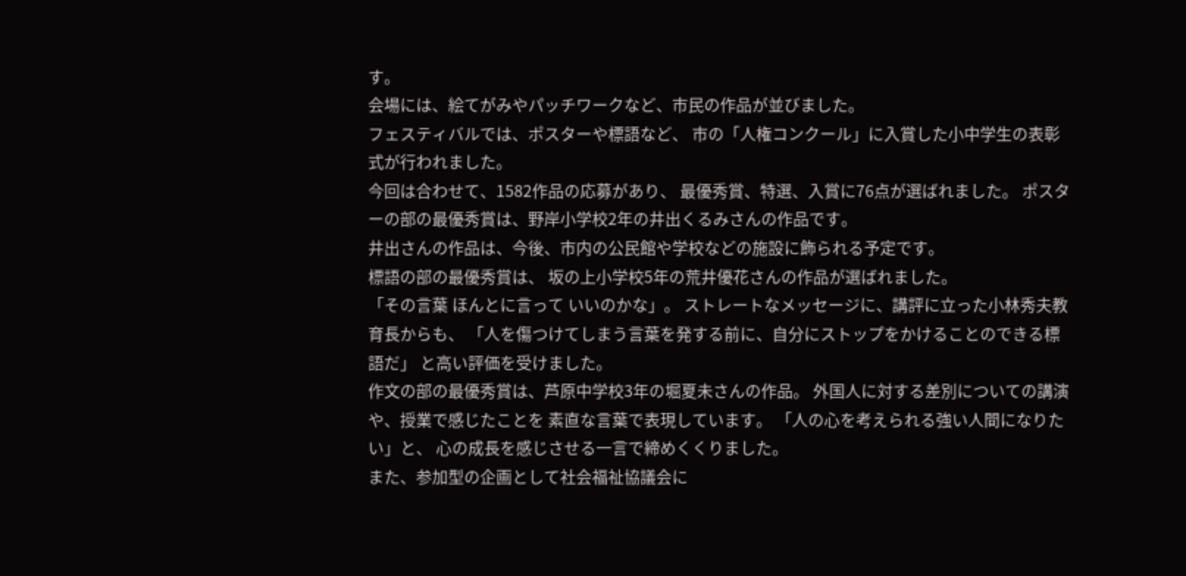す。
会場には、絵てがみやパッチワークなど、市民の作品が並びました。
フェスティバルでは、ポスターや標語など、 市の「人権コンクール」に入賞した小中学生の表彰式が行われました。
今回は合わせて、1582作品の応募があり、 最優秀賞、特選、入賞に76点が選ばれました。 ポスターの部の最優秀賞は、野岸小学校2年の井出くるみさんの作品です。
井出さんの作品は、今後、市内の公民館や学校などの施設に飾られる予定です。
標語の部の最優秀賞は、 坂の上小学校5年の荒井優花さんの作品が選ばれました。
「その言葉 ほんとに言って いいのかな」。 ストレートなメッセージに、講評に立った小林秀夫教育長からも、 「人を傷つけてしまう言葉を発する前に、自分にストップをかけることのできる標語だ」 と高い評価を受けました。
作文の部の最優秀賞は、芦原中学校3年の堀夏未さんの作品。 外国人に対する差別についての講演や、授業で感じたことを 素直な言葉で表現しています。 「人の心を考えられる強い人間になりたい」と、 心の成長を感じさせる一言で締めくくりました。
また、参加型の企画として社会福祉協議会に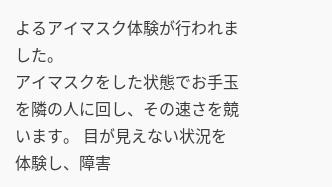よるアイマスク体験が行われました。
アイマスクをした状態でお手玉を隣の人に回し、その速さを競います。 目が見えない状況を体験し、障害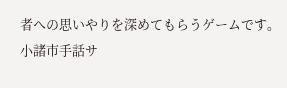者への思いやりを深めてもらうゲームです。
小諸市手話サ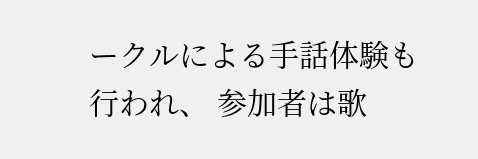ークルによる手話体験も行われ、 参加者は歌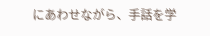にあわせながら、手話を学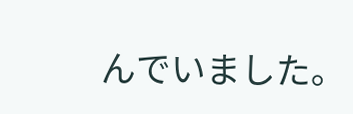んでいました。